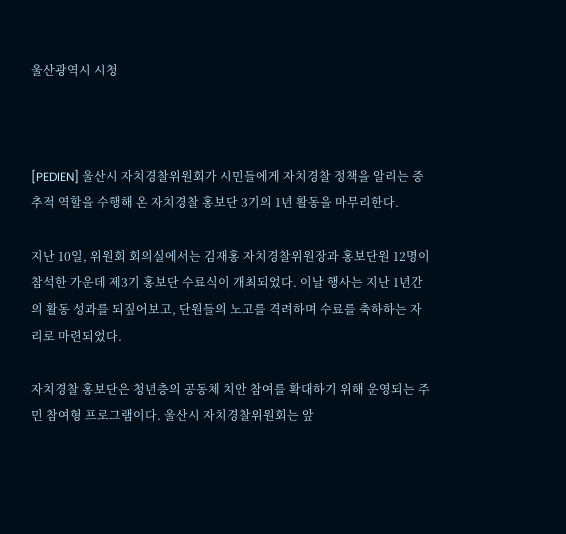울산광역시 시청



[PEDIEN] 울산시 자치경찰위원회가 시민들에게 자치경찰 정책을 알리는 중추적 역할을 수행해 온 자치경찰 홍보단 3기의 1년 활동을 마무리한다.

지난 10일, 위원회 회의실에서는 김재홍 자치경찰위원장과 홍보단원 12명이 참석한 가운데 제3기 홍보단 수료식이 개최되었다. 이날 행사는 지난 1년간의 활동 성과를 되짚어보고, 단원들의 노고를 격려하며 수료를 축하하는 자리로 마련되었다.

자치경찰 홍보단은 청년층의 공동체 치안 참여를 확대하기 위해 운영되는 주민 참여형 프로그램이다. 울산시 자치경찰위원회는 앞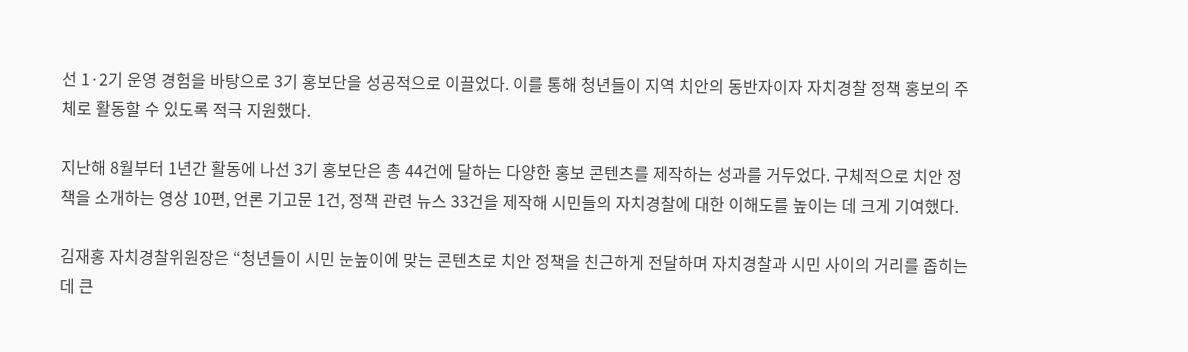선 1·2기 운영 경험을 바탕으로 3기 홍보단을 성공적으로 이끌었다. 이를 통해 청년들이 지역 치안의 동반자이자 자치경찰 정책 홍보의 주체로 활동할 수 있도록 적극 지원했다.

지난해 8월부터 1년간 활동에 나선 3기 홍보단은 총 44건에 달하는 다양한 홍보 콘텐츠를 제작하는 성과를 거두었다. 구체적으로 치안 정책을 소개하는 영상 10편, 언론 기고문 1건, 정책 관련 뉴스 33건을 제작해 시민들의 자치경찰에 대한 이해도를 높이는 데 크게 기여했다.

김재홍 자치경찰위원장은 “청년들이 시민 눈높이에 맞는 콘텐츠로 치안 정책을 친근하게 전달하며 자치경찰과 시민 사이의 거리를 좁히는 데 큰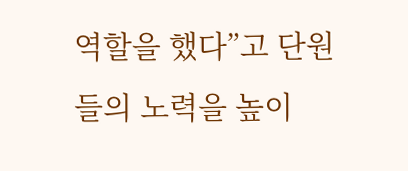역할을 했다”고 단원들의 노력을 높이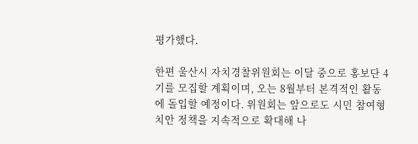평가했다.

한편 울산시 자치경찰위원회는 이달 중으로 홍보단 4기를 모집할 계획이며, 오는 8월부터 본격적인 활동에 돌입할 예정이다. 위원회는 앞으로도 시민 참여형 치안 정책을 지속적으로 확대해 나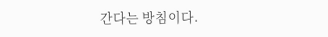간다는 방침이다.